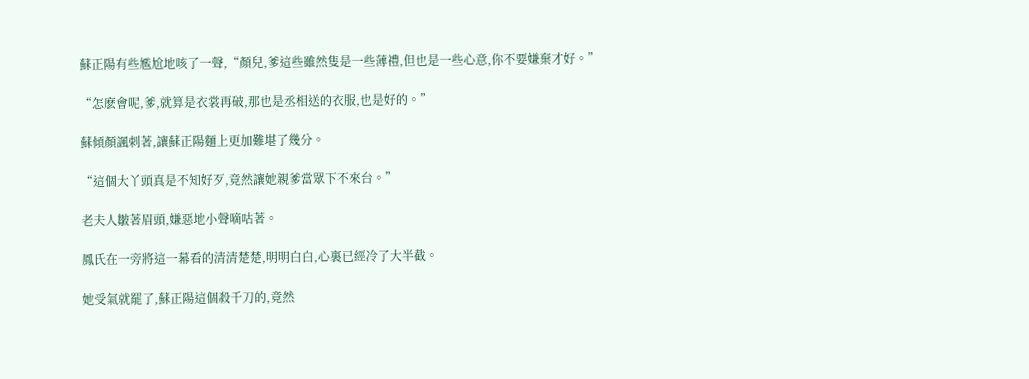蘇正陽有些尷尬地咳了一聲,“顏兒,爹這些雖然隻是一些薄禮,但也是一些心意,你不要嫌棄才好。”

“怎麽會呢,爹,就算是衣裳再破,那也是丞相送的衣服,也是好的。”

蘇傾顏諷刺著,讓蘇正陽麵上更加難堪了幾分。

“這個大丫頭真是不知好歹,竟然讓她親爹當眾下不來台。”

老夫人皺著眉頭,嫌惡地小聲嘀咕著。

鳳氏在一旁將這一幕看的清清楚楚,明明白白,心裏已經冷了大半截。

她受氣就罷了,蘇正陽這個殺千刀的,竟然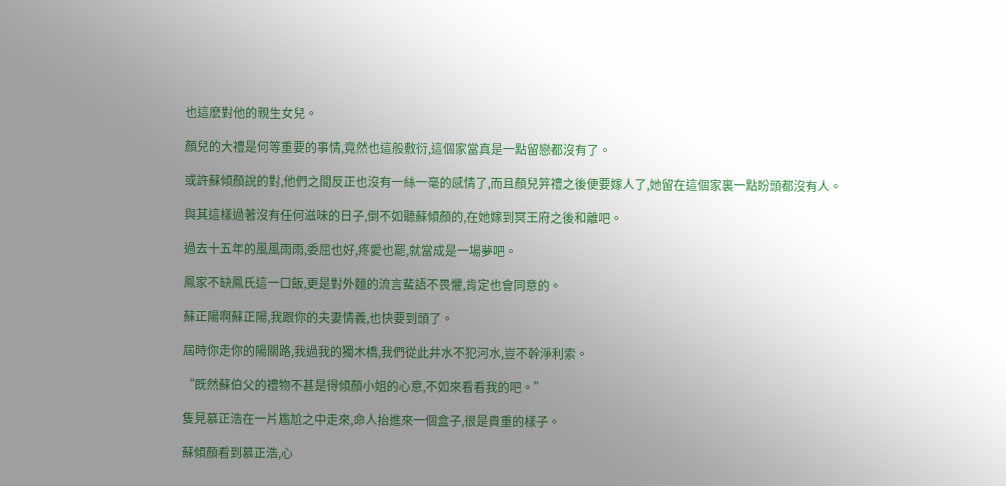也這麽對他的親生女兒。

顏兒的大禮是何等重要的事情,竟然也這般敷衍,這個家當真是一點留戀都沒有了。

或許蘇傾顏說的對,他們之間反正也沒有一絲一毫的感情了,而且顏兒笄禮之後便要嫁人了,她留在這個家裏一點盼頭都沒有人。

與其這樣過著沒有任何滋味的日子,倒不如聽蘇傾顏的,在她嫁到冥王府之後和離吧。

過去十五年的風風雨雨,委屈也好,疼愛也罷,就當成是一場夢吧。

鳳家不缺鳳氏這一口飯,更是對外麵的流言蜚語不畏懼,肯定也會同意的。

蘇正陽啊蘇正陽,我跟你的夫妻情義,也快要到頭了。

屆時你走你的陽關路,我過我的獨木橋,我們從此井水不犯河水,豈不幹淨利索。

“既然蘇伯父的禮物不甚是得傾顏小姐的心意,不如來看看我的吧。”

隻見慕正浩在一片尷尬之中走來,命人抬進來一個盒子,很是貴重的樣子。

蘇傾顏看到慕正浩,心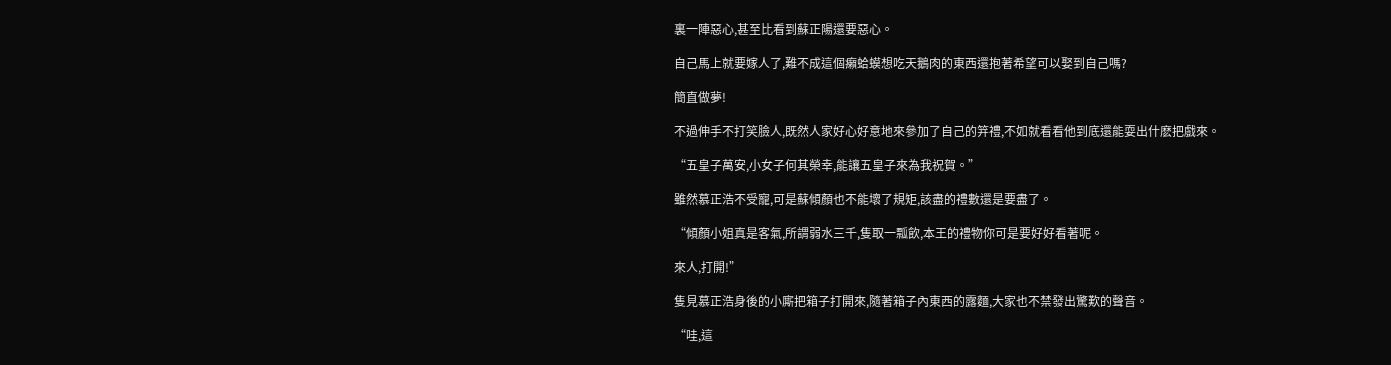裏一陣惡心,甚至比看到蘇正陽還要惡心。

自己馬上就要嫁人了,難不成這個癩蛤蟆想吃天鵝肉的東西還抱著希望可以娶到自己嗎?

簡直做夢!

不過伸手不打笑臉人,既然人家好心好意地來參加了自己的笄禮,不如就看看他到底還能耍出什麽把戲來。

“五皇子萬安,小女子何其榮幸,能讓五皇子來為我祝賀。”

雖然慕正浩不受寵,可是蘇傾顏也不能壞了規矩,該盡的禮數還是要盡了。

“傾顏小姐真是客氣,所謂弱水三千,隻取一瓢飲,本王的禮物你可是要好好看著呢。

來人,打開!”

隻見慕正浩身後的小廝把箱子打開來,隨著箱子內東西的露麵,大家也不禁發出驚歎的聲音。

“哇,這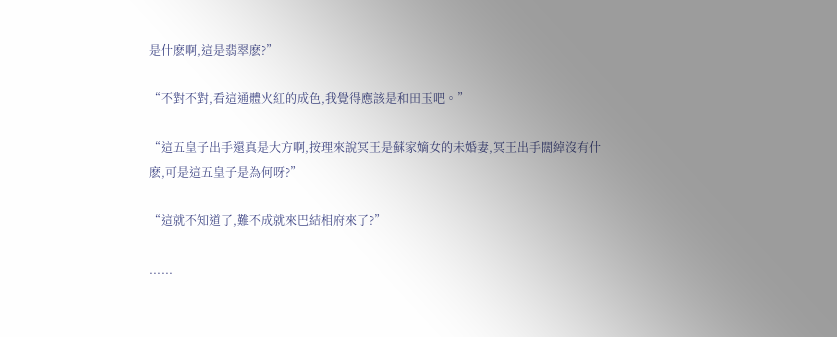是什麽啊,這是翡翠麽?”

“不對不對,看這通體火紅的成色,我覺得應該是和田玉吧。”

“這五皇子出手還真是大方啊,按理來說冥王是蘇家嫡女的未婚妻,冥王出手闊綽沒有什麽,可是這五皇子是為何呀?”

“這就不知道了,難不成就來巴結相府來了?”

......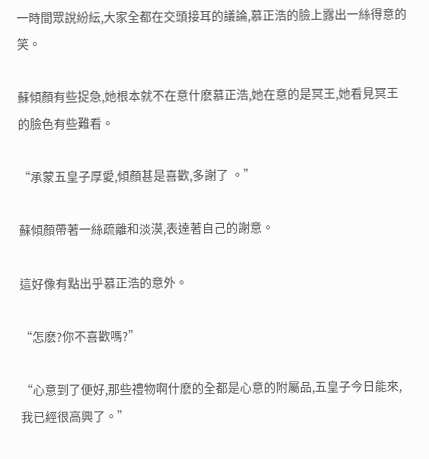一時間眾說紛紜,大家全都在交頭接耳的議論,慕正浩的臉上露出一絲得意的笑。

蘇傾顏有些捉急,她根本就不在意什麽慕正浩,她在意的是冥王,她看見冥王的臉色有些難看。

“承蒙五皇子厚愛,傾顏甚是喜歡,多謝了 。”

蘇傾顏帶著一絲疏離和淡漠,表達著自己的謝意。

這好像有點出乎慕正浩的意外。

“怎麽?你不喜歡嗎?”

“心意到了便好,那些禮物啊什麽的全都是心意的附屬品,五皇子今日能來,我已經很高興了。”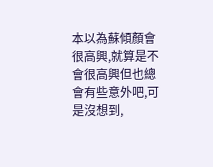本以為蘇傾顏會很高興,就算是不會很高興但也總會有些意外吧,可是沒想到,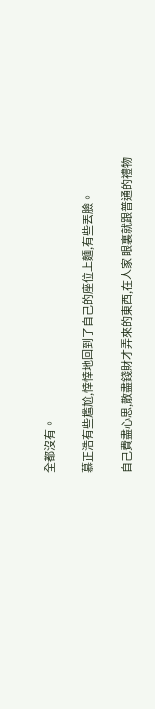全都沒有。

慕正浩有些尷尬,悻悻地回到了自己的座位上麵,有些丟臉。

自己費盡心思,散盡錢財才弄來的東西,在人家 眼裏就跟普通的禮物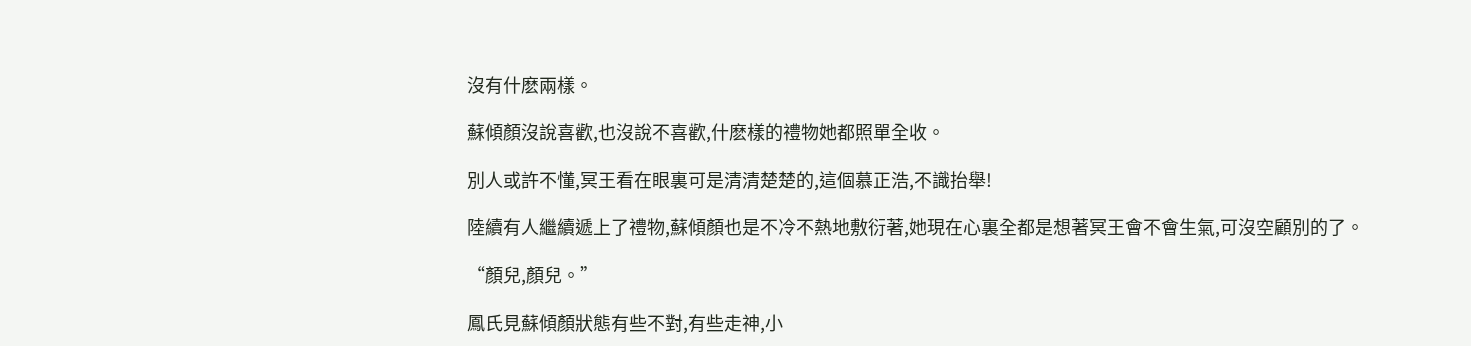沒有什麽兩樣。

蘇傾顏沒說喜歡,也沒說不喜歡,什麽樣的禮物她都照單全收。

別人或許不懂,冥王看在眼裏可是清清楚楚的,這個慕正浩,不識抬舉!

陸續有人繼續遞上了禮物,蘇傾顏也是不冷不熱地敷衍著,她現在心裏全都是想著冥王會不會生氣,可沒空顧別的了。

“顏兒,顏兒。”

鳳氏見蘇傾顏狀態有些不對,有些走神,小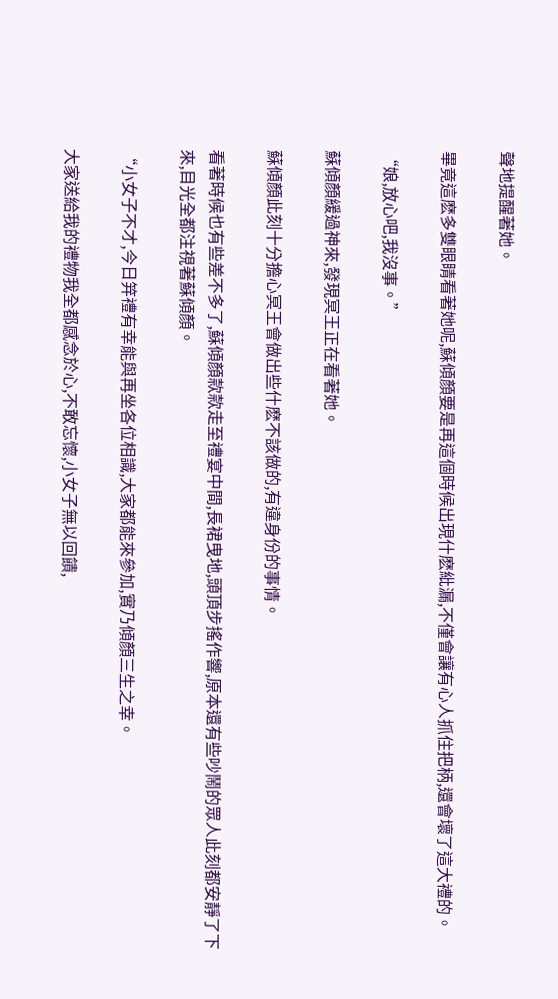聲地提醒著她。

畢竟這麽多雙眼睛看著她呢,蘇傾顏要是再這個時候出現什麽紕漏,不僅會讓有心人抓住把柄,還會壞了這大禮的。

“娘,放心吧,我沒事。”

蘇傾顏緩過神來,發現冥王正在看著她。

蘇傾顏此刻十分擔心冥王會做出些什麽不該做的,有違身份的事情。

看著時候也有些差不多了,蘇傾顏款款走至禮宴中間,長裙曳地,頭頂步搖作響,原本還有些吵鬧的眾人此刻都安靜了下來,目光全都注視著蘇傾顏。

“小女子不才,今日笄禮有幸能與再坐各位相識,大家都能來參加,實乃傾顏三生之幸。

大家送給我的禮物我全都感念於心,不敢忘懷,小女子無以回饋,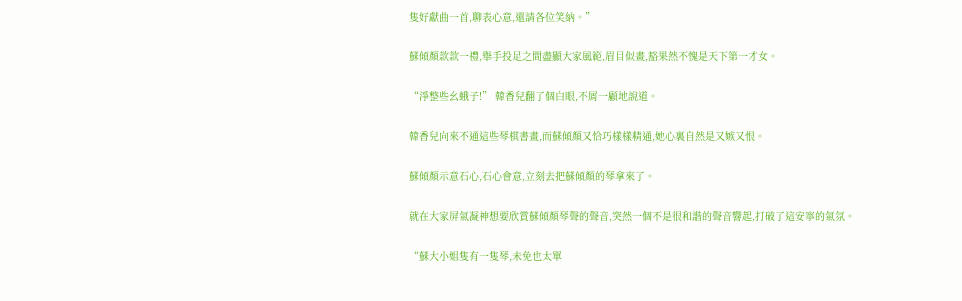隻好獻曲一首,聊表心意,還請各位笑納。”

蘇傾顏款款一禮,舉手投足之間盡顯大家風範,眉目似畫,豁果然不愧是天下第一才女。

“淨整些幺蛾子!” 韓香兒翻了個白眼,不屑一顧地說道。

韓香兒向來不通這些琴棋書畫,而蘇傾顏又恰巧樣樣精通,她心裏自然是又嫉又恨。

蘇傾顏示意石心,石心會意,立刻去把蘇傾顏的琴拿來了。

就在大家屏氣凝神想要欣賞蘇傾顏琴聲的聲音,突然一個不是很和諧的聲音響起,打破了這安寧的氣氛。

“蘇大小姐隻有一隻琴,未免也太單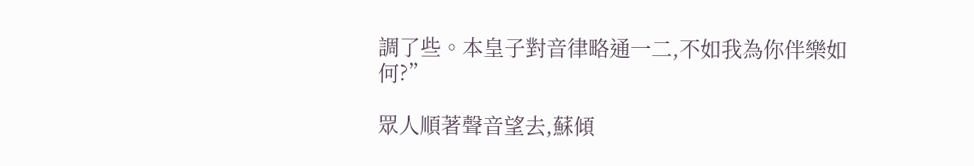調了些。本皇子對音律略通一二,不如我為你伴樂如何?”

眾人順著聲音望去,蘇傾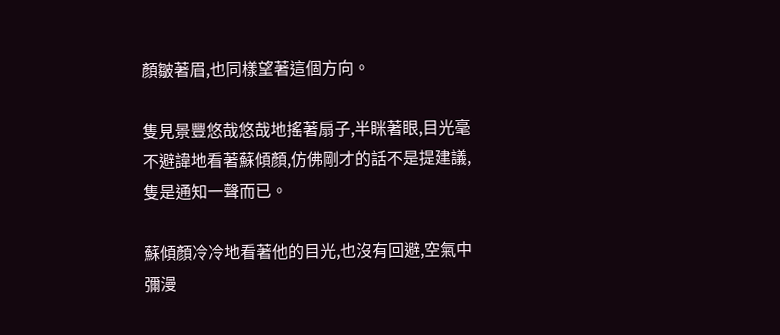顏皺著眉,也同樣望著這個方向。

隻見景豐悠哉悠哉地搖著扇子,半眯著眼,目光毫不避諱地看著蘇傾顏,仿佛剛才的話不是提建議,隻是通知一聲而已。

蘇傾顏冷冷地看著他的目光,也沒有回避,空氣中彌漫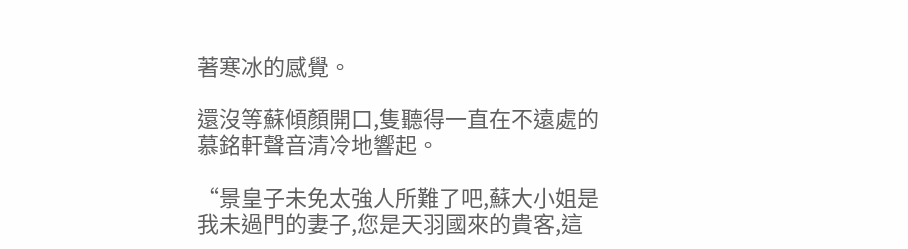著寒冰的感覺。

還沒等蘇傾顏開口,隻聽得一直在不遠處的慕銘軒聲音清冷地響起。

“景皇子未免太強人所難了吧,蘇大小姐是我未過門的妻子,您是天羽國來的貴客,這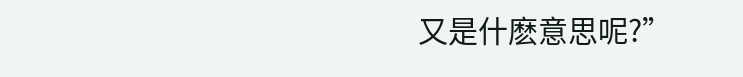又是什麽意思呢?”